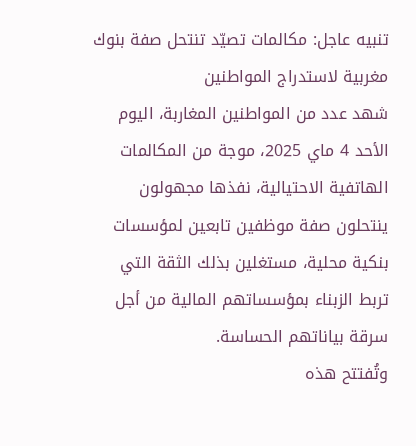تنبيه عاجل: مكالمات تصيّد تنتحل صفة بنوك مغربية لاستدراج المواطنين
شهد عدد من المواطنين المغاربة، اليوم الأحد 4 ماي 2025، موجة من المكالمات الهاتفية الاحتيالية، نفذها مجهولون ينتحلون صفة موظفين تابعين لمؤسسات بنكية محلية، مستغلين بذلك الثقة التي تربط الزبناء بمؤسساتهم المالية من أجل سرقة بياناتهم الحساسة.
وتُفتتح هذه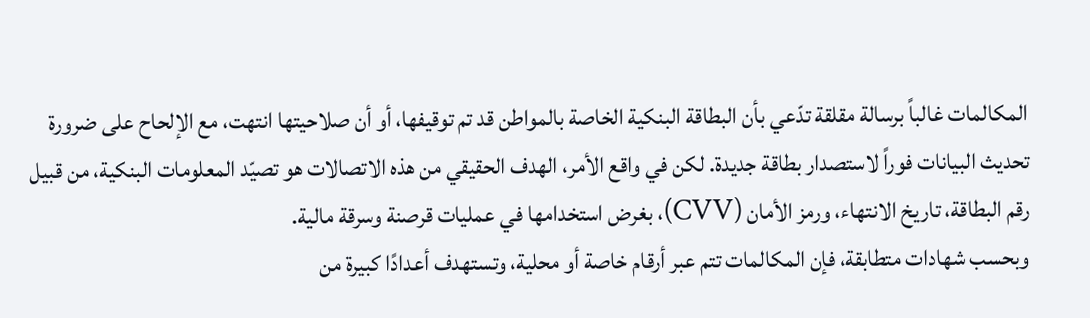المكالمات غالباً برسالة مقلقة تدّعي بأن البطاقة البنكية الخاصة بالمواطن قد تم توقيفها، أو أن صلاحيتها انتهت، مع الإلحاح على ضرورة تحديث البيانات فوراً لاستصدار بطاقة جديدة. لكن في واقع الأمر، الهدف الحقيقي من هذه الاتصالات هو تصيّد المعلومات البنكية، من قبيل رقم البطاقة، تاريخ الانتهاء، ورمز الأمان (CVV)، بغرض استخدامها في عمليات قرصنة وسرقة مالية.
وبحسب شهادات متطابقة، فإن المكالمات تتم عبر أرقام خاصة أو محلية، وتستهدف أعدادًا كبيرة من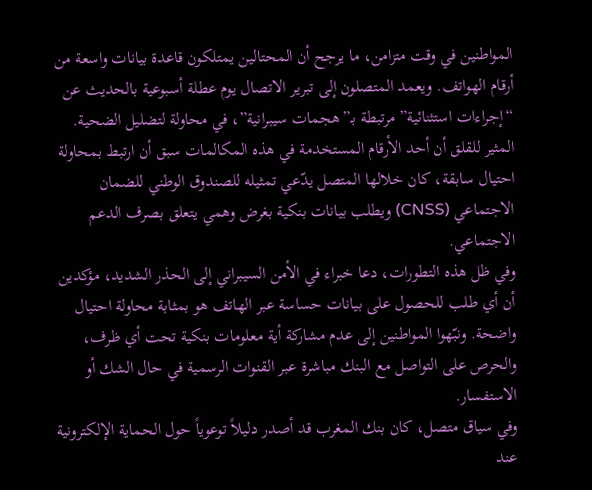المواطنين في وقت متزامن، ما يرجح أن المحتالين يمتلكون قاعدة بيانات واسعة من أرقام الهواتف. ويعمد المتصلون إلى تبرير الاتصال يوم عطلة أسبوعية بالحديث عن “إجراءات استثنائية” مرتبطة بـ”هجمات سيبرانية”، في محاولة لتضليل الضحية.
المثير للقلق أن أحد الأرقام المستخدمة في هذه المكالمات سبق أن ارتبط بمحاولة احتيال سابقة، كان خلالها المتصل يدّعي تمثيله للصندوق الوطني للضمان الاجتماعي (CNSS) ويطلب بيانات بنكية بغرض وهمي يتعلق بصرف الدعم الاجتماعي.
وفي ظل هذه التطورات، دعا خبراء في الأمن السيبراني إلى الحذر الشديد، مؤكدين أن أي طلب للحصول على بيانات حساسة عبر الهاتف هو بمثابة محاولة احتيال واضحة. ونبّهوا المواطنين إلى عدم مشاركة أية معلومات بنكية تحت أي ظرف، والحرص على التواصل مع البنك مباشرة عبر القنوات الرسمية في حال الشك أو الاستفسار.
وفي سياق متصل، كان بنك المغرب قد أصدر دليلاً توعوياً حول الحماية الإلكترونية عند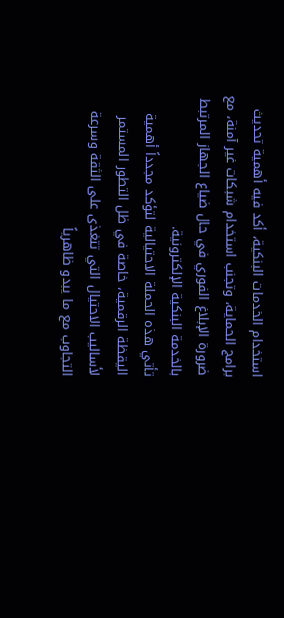استخدام الخدمات البنكية، أكد فيه أهمية تحديث برامج الحماية، وتجنب استخدام شبكات غير آمنة، مع ضرورة الإبلاغ الفوري في حال ضياع الجهاز المرتبط بالخدمة البنكية الإلكترونية.
تأتي هذه الحملة الاحتيالية لتؤكد مجدداً أهمية اليقظة الرقمية، خاصة في ظل التطور المستمر لأساليب الاحتيال التي تتغذى على الثقة وسرعة التجاوب مع ما يبدو ظاهرياً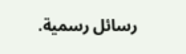رسائل رسمية.